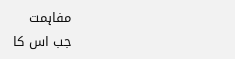مفاہمت
جب اس کا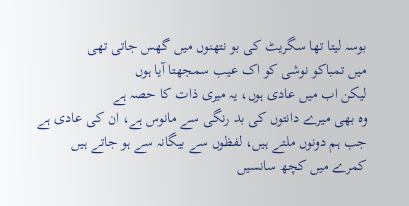بوسہ لیتا تھا سگریٹ کی بو نتھنوں میں گھس جاتی تھی
میں تمباکو نوشی کو اک عیب سمجھتا آیا ہوں
لیکن اب میں عادی ہوں، یہ میری ذات کا حصہ ہے
وہ بھی میرے دانتوں کی بد رنگی سے مانوس ہے، ان کی عادی ہے
جب ہم دونوں ملتے ہیں، لفظوں سے بیگانہ سے ہو جاتے ہیں
کمرے میں کچھ سانسیں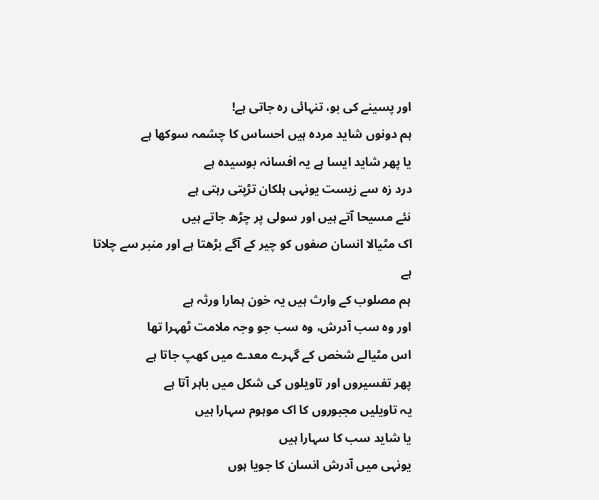اور پسینے کی بو، تنہائی رہ جاتی ہے!
ہم دونوں شاید مردہ ہیں احساس کا چشمہ سوکھا ہے
یا پھر شاید ایسا ہے یہ افسانہ بوسیدہ ہے
درد زہ سے زیست یونہی ہلکان تڑپتی رہتی ہے
نئے مسیحا آتے ہیں اور سولی پر چڑھ جاتے ہیں
اک مٹیالا انسان صفوں کو چیر کے آگے بڑھتا ہے اور منبر سے چلاتا ہے
ہم مصلوب کے وارث ہیں یہ خون ہمارا ورثہ ہے
اور وہ سب آدرش، وہ سب جو وجہ ملامت ٹھہرا تھا
اس مٹیالے شخص کے گہرے معدے میں کھپ جاتا ہے
پھر تفسیروں اور تاویلوں کی شکل میں باہر آتا ہے
یہ تاویلیں مجبوروں کا اک موہوم سہارا ہیں
یا شاید سب کا سہارا ہیں
یونہی میں آدرش انسان کا جویا ہوں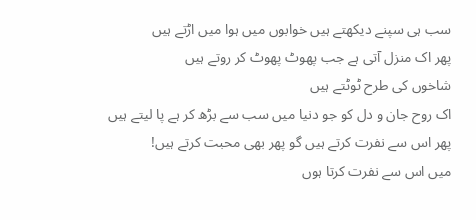سب ہی سپنے دیکھتے ہیں خوابوں میں ہوا میں اڑتے ہیں
پھر اک منزل آتی ہے جب پھوٹ پھوٹ کر روتے ہیں
شاخوں کی طرح ٹوٹتے ہیں
اک روح جان و دل کو جو دنیا میں سب سے بڑھ کر ہے پا لیتے ہیں
پھر اس سے نفرت کرتے ہیں گو پھر بھی محبت کرتے ہیں!
میں اس سے نفرت کرتا ہوں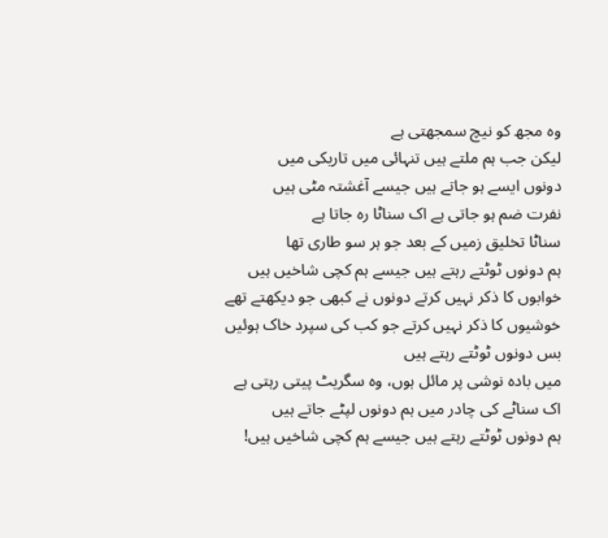وہ مجھ کو نیچ سمجھتی ہے
لیکن جب ہم ملتے ہیں تنہائی میں تاریکی میں
دونوں ایسے ہو جاتے ہیں جیسے آغشتہ مٹی ہیں
نفرت ضم ہو جاتی ہے اک سناٹا رہ جاتا ہے
سناٹا تخلیق زمیں کے بعد جو ہر سو طاری تھا
ہم دونوں ٹوٹتے رہتے ہیں جیسے ہم کچی شاخیں ہیں
خوابوں کا ذکر نہیں کرتے دونوں نے کبھی جو دیکھتے تھے
خوشیوں کا ذکر نہیں کرتے جو کب کی سپرد خاک ہوئیں
بس دونوں ٹوٹتے رہتے ہیں
میں بادہ نوشی پر مائل ہوں، وہ سگریٹ پیتی رہتی ہے
اک سناٹے کی چادر میں ہم دونوں لپٹے جاتے ہیں
ہم دونوں ٹوٹتے رہتے ہیں جیسے ہم کچی شاخیں ہیں!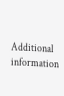Additional information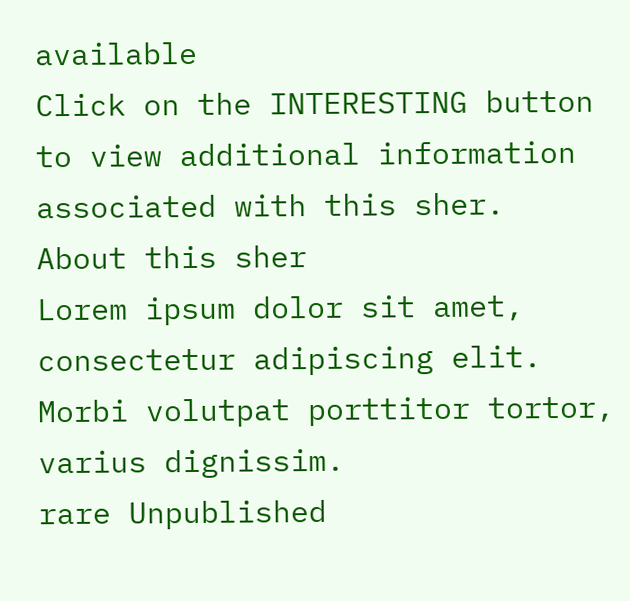available
Click on the INTERESTING button to view additional information associated with this sher.
About this sher
Lorem ipsum dolor sit amet, consectetur adipiscing elit. Morbi volutpat porttitor tortor, varius dignissim.
rare Unpublished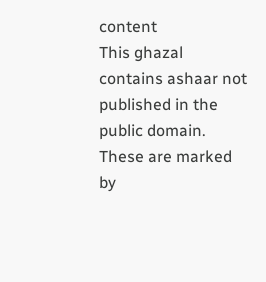content
This ghazal contains ashaar not published in the public domain. These are marked by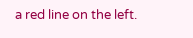a red line on the left.